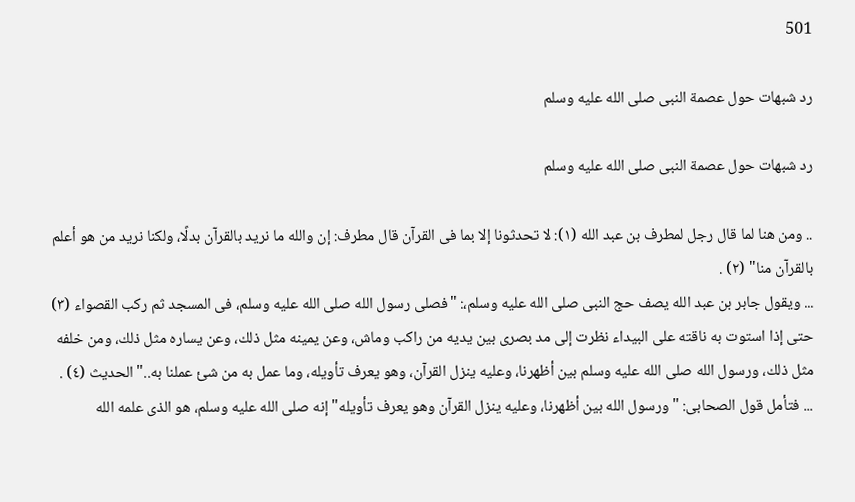501

رد شبهات حول عصمة النبى صلى الله عليه وسلم

رد شبهات حول عصمة النبى صلى الله عليه وسلم

.. ومن هنا لما قال رجل لمطرف بن عبد الله (١): لا تحدثونا إلا بما فى القرآن قال مطرف: إن والله ما نريد بالقرآن بدلًا، ولكنا نريد من هو أعلم بالقرآن منا" (٢) .
... ويقول جابر بن عبد الله يصف حج النبى صلى الله عليه وسلم،: "فصلى رسول الله صلى الله عليه وسلم، فى المسجد ثم ركب القصواء (٣) حتى إذا استوت به ناقته على البيداء نظرت إلى مد بصرى بين يديه من راكب وماش، وعن يمينه مثل ذلك، وعن يساره مثل ذلك، ومن خلفه مثل ذلك، ورسول الله صلى الله عليه وسلم بين أظهرنا، وعليه ينزل القرآن، وهو يعرف تأويله، وما عمل به من شئ عملنا به.." الحديث (٤) .
... فتأمل قول الصحابى: "ورسول الله بين أظهرنا، وعليه ينزل القرآن وهو يعرف تأويله" إنه صلى الله عليه وسلم، هو الذى علمه الله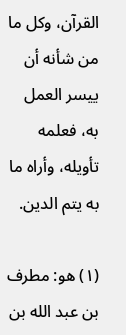القرآن، وكل ما من شأنه أن ييسر العمل به، فعلمه تأويله، وأراه ما به يتم الدين.

(١) هو: مطرف بن عبد الله بن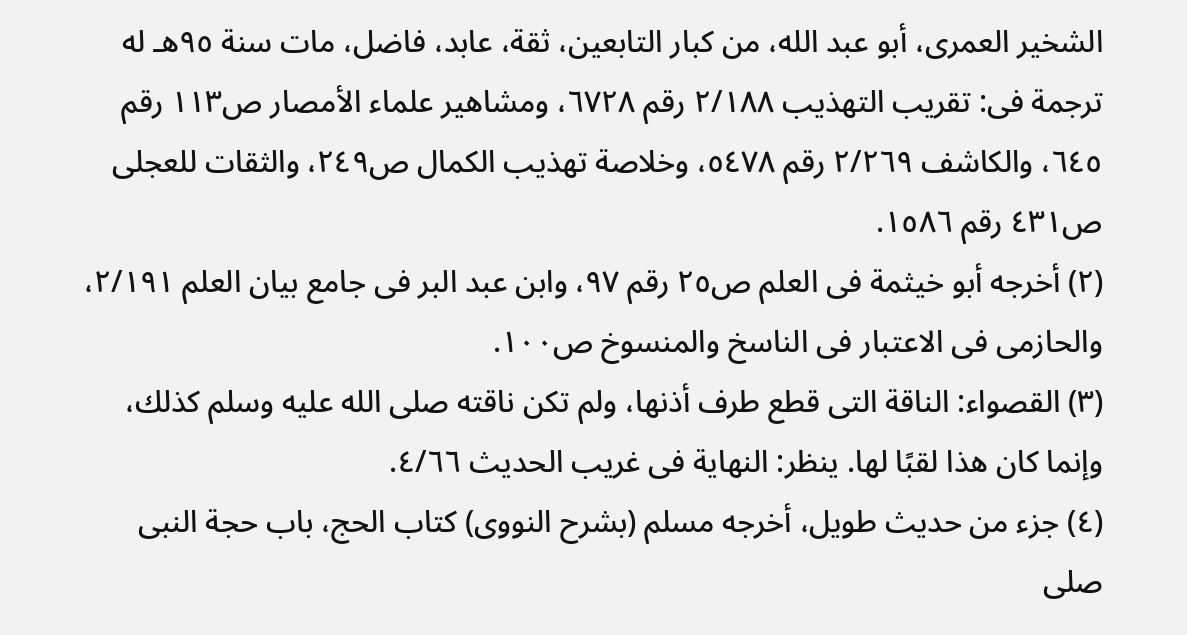الشخير العمرى، أبو عبد الله، من كبار التابعين، ثقة، عابد، فاضل، مات سنة ٩٥هـ له ترجمة فى: تقريب التهذيب ٢/١٨٨ رقم ٦٧٢٨، ومشاهير علماء الأمصار ص١١٣ رقم ٦٤٥، والكاشف ٢/٢٦٩ رقم ٥٤٧٨، وخلاصة تهذيب الكمال ص٢٤٩، والثقات للعجلى ص٤٣١ رقم ١٥٨٦.
(٢) أخرجه أبو خيثمة فى العلم ص٢٥ رقم ٩٧، وابن عبد البر فى جامع بيان العلم ٢/١٩١، والحازمى فى الاعتبار فى الناسخ والمنسوخ ص١٠٠.
(٣) القصواء: الناقة التى قطع طرف أذنها، ولم تكن ناقته صلى الله عليه وسلم كذلك، وإنما كان هذا لقبًا لها. ينظر: النهاية فى غريب الحديث ٤/٦٦.
(٤) جزء من حديث طويل، أخرجه مسلم (بشرح النووى) كتاب الحج، باب حجة النبى صلى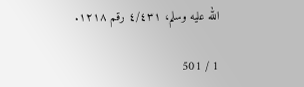الله عليه وسلم، ٤/٤٣١ رقم ١٢١٨.

1 / 501